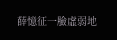薛憶征一臉虛弱地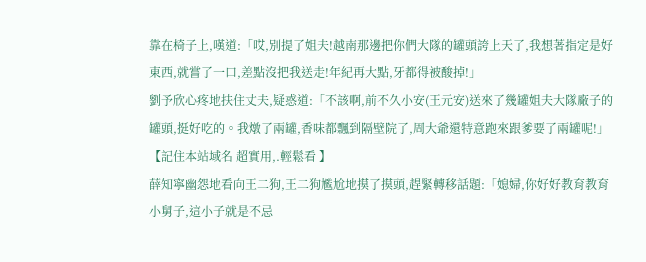靠在椅子上,嘆道:「哎,別提了姐夫!越南那邊把你們大隊的罐頭誇上天了,我想著指定是好東西,就嘗了一口,差點沒把我送走!年紀再大點,牙都得被酸掉!」
劉予欣心疼地扶住丈夫,疑惑道:「不該啊,前不久小安(王元安)送來了幾罐姐夫大隊廠子的罐頭,挺好吃的。我燉了兩罐,香味都飄到隔壁院了,周大爺還特意跑來跟爹要了兩罐呢!」 【記住本站域名 超實用,.輕鬆看 】
薛知寧幽怨地看向王二狗,王二狗尷尬地摸了摸頭,趕緊轉移話題:「媳婦,你好好教育教育小舅子,這小子就是不忌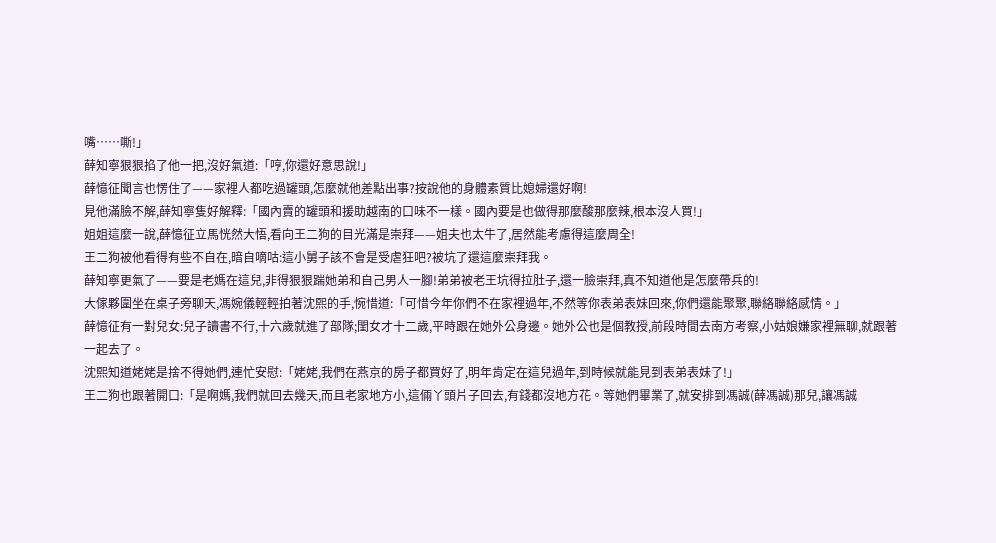嘴……嘶!」
薛知寧狠狠掐了他一把,沒好氣道:「哼,你還好意思說!」
薛憶征聞言也愣住了——家裡人都吃過罐頭,怎麼就他差點出事?按說他的身體素質比媳婦還好啊!
見他滿臉不解,薛知寧隻好解釋:「國內賣的罐頭和援助越南的口味不一樣。國內要是也做得那麼酸那麼辣,根本沒人買!」
姐姐這麼一說,薛憶征立馬恍然大悟,看向王二狗的目光滿是崇拜——姐夫也太牛了,居然能考慮得這麼周全!
王二狗被他看得有些不自在,暗自嘀咕:這小舅子該不會是受虐狂吧?被坑了還這麼崇拜我。
薛知寧更氣了——要是老媽在這兒,非得狠狠踹她弟和自己男人一腳!弟弟被老王坑得拉肚子,還一臉崇拜,真不知道他是怎麼帶兵的!
大傢夥圍坐在桌子旁聊天,馮婉儀輕輕拍著沈熙的手,惋惜道:「可惜今年你們不在家裡過年,不然等你表弟表妹回來,你們還能聚聚,聯絡聯絡感情。」
薛憶征有一對兒女:兒子讀書不行,十六歲就進了部隊;閨女才十二歲,平時跟在她外公身邊。她外公也是個教授,前段時間去南方考察,小姑娘嫌家裡無聊,就跟著一起去了。
沈熙知道姥姥是捨不得她們,連忙安慰:「姥姥,我們在燕京的房子都買好了,明年肯定在這兒過年,到時候就能見到表弟表妹了!」
王二狗也跟著開口:「是啊媽,我們就回去幾天,而且老家地方小,這倆丫頭片子回去,有錢都沒地方花。等她們畢業了,就安排到馮誠(薛馮誠)那兒,讓馮誠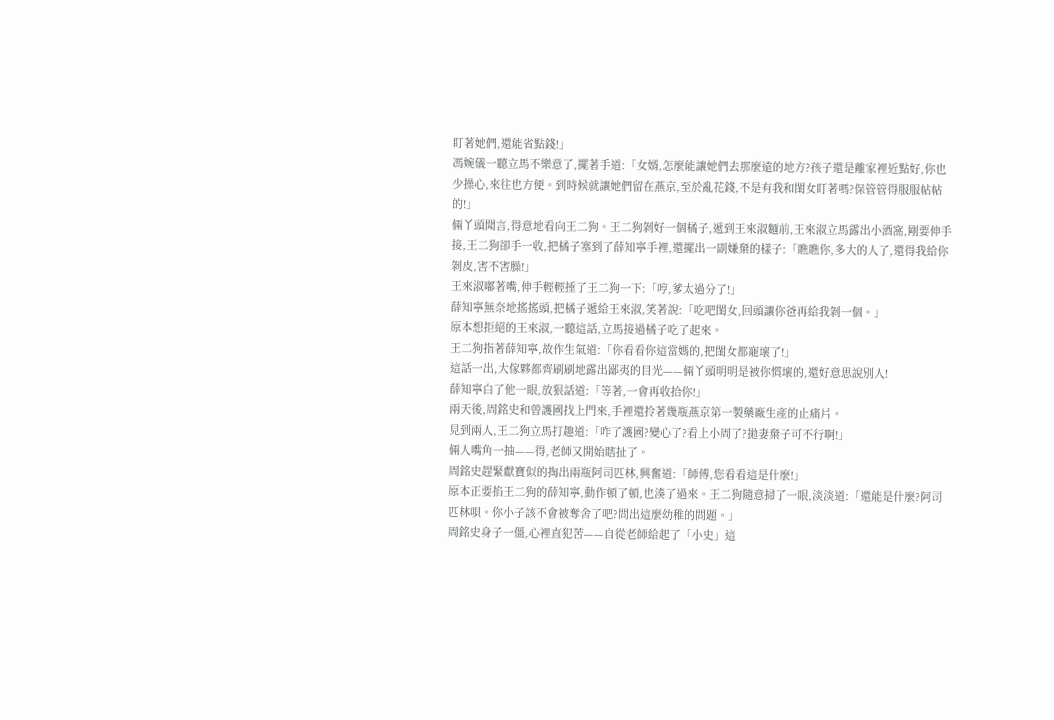盯著她們,還能省點錢!」
馮婉儀一聽立馬不樂意了,擺著手道:「女婿,怎麼能讓她們去那麼遠的地方?孩子還是離家裡近點好,你也少操心,來往也方便。到時候就讓她們留在燕京,至於亂花錢,不是有我和閨女盯著嗎?保管管得服服帖帖的!」
倆丫頭聞言,得意地看向王二狗。王二狗剝好一個橘子,遞到王來淑麵前,王來淑立馬露出小酒窩,剛要伸手接,王二狗卻手一收,把橘子塞到了薛知寧手裡,還擺出一副嫌棄的樣子:「瞧瞧你,多大的人了,還得我給你剝皮,害不害臊!」
王來淑嘟著嘴,伸手輕輕捶了王二狗一下:「哼,爹太過分了!」
薛知寧無奈地搖搖頭,把橘子遞給王來淑,笑著說:「吃吧閨女,回頭讓你爸再給我剝一個。」
原本想拒絕的王來淑,一聽這話,立馬接過橘子吃了起來。
王二狗指著薛知寧,故作生氣道:「你看看你這當媽的,把閨女都寵壞了!」
這話一出,大傢夥都齊刷刷地露出鄙夷的目光——倆丫頭明明是被你慣壞的,還好意思說別人!
薛知寧白了他一眼,放狠話道:「等著,一會再收拾你!」
兩天後,周銘史和曾護國找上門來,手裡還拎著幾瓶燕京第一製藥廠生產的止痛片。
見到兩人,王二狗立馬打趣道:「咋了護國?變心了?看上小周了?拋妻棄子可不行啊!」
倆人嘴角一抽——得,老師又開始瞎扯了。
周銘史趕緊獻寶似的掏出兩瓶阿司匹林,興奮道:「師傅,您看看這是什麼!」
原本正要掐王二狗的薛知寧,動作頓了頓,也湊了過來。王二狗隨意掃了一眼,淡淡道:「還能是什麼?阿司匹林唄。你小子該不會被奪舍了吧?問出這麼幼稚的問題。」
周銘史身子一僵,心裡直犯苦——自從老師給起了「小史」這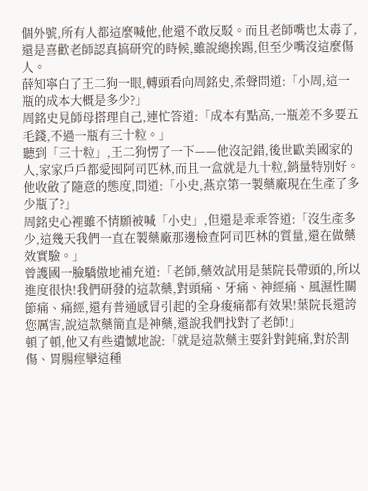個外號,所有人都這麼喊他,他還不敢反駁。而且老師嘴也太毒了,還是喜歡老師認真搞研究的時候,雖說總挨踢,但至少嘴沒這麼傷人。
薛知寧白了王二狗一眼,轉頭看向周銘史,柔聲問道:「小周,這一瓶的成本大概是多少?」
周銘史見師母搭理自己,連忙答道:「成本有點高,一瓶差不多要五毛錢,不過一瓶有三十粒。」
聽到「三十粒」,王二狗愣了一下——他沒記錯,後世歐美國家的人,家家戶戶都愛囤阿司匹林,而且一盒就是九十粒,銷量特別好。
他收斂了隨意的態度,問道:「小史,燕京第一製藥廠現在生產了多少瓶了?」
周銘史心裡雖不情願被喊「小史」,但還是乖乖答道:「沒生產多少,這幾天我們一直在製藥廠那邊檢查阿司匹林的質量,還在做藥效實驗。」
曾護國一臉驕傲地補充道:「老師,藥效試用是葉院長帶頭的,所以進度很快!我們研發的這款藥,對頭痛、牙痛、神經痛、風濕性關節痛、痛經,還有普通感冒引起的全身痠痛都有效果!葉院長還誇您厲害,說這款藥簡直是神藥,還說我們找對了老師!」
頓了頓,他又有些遺憾地說:「就是這款藥主要針對鈍痛,對於割傷、胃腸痙攣這種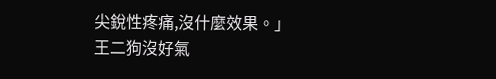尖銳性疼痛,沒什麼效果。」
王二狗沒好氣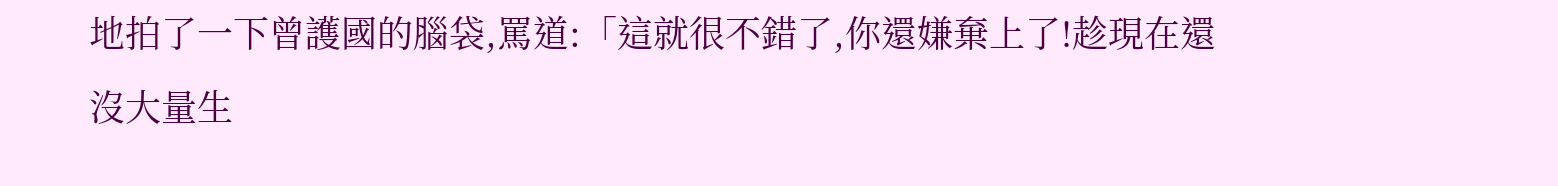地拍了一下曾護國的腦袋,罵道:「這就很不錯了,你還嫌棄上了!趁現在還沒大量生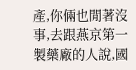產,你倆也閒著沒事,去跟燕京第一製藥廠的人說,國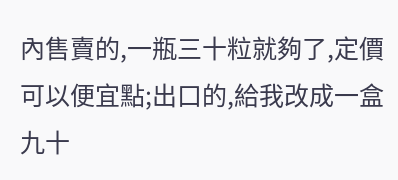內售賣的,一瓶三十粒就夠了,定價可以便宜點;出口的,給我改成一盒九十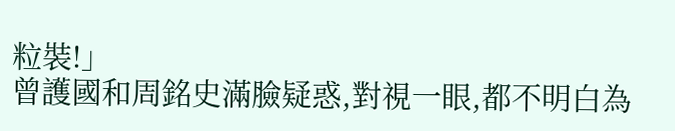粒裝!」
曾護國和周銘史滿臉疑惑,對視一眼,都不明白為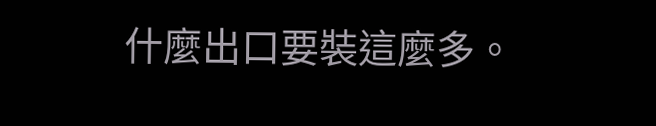什麼出口要裝這麼多。